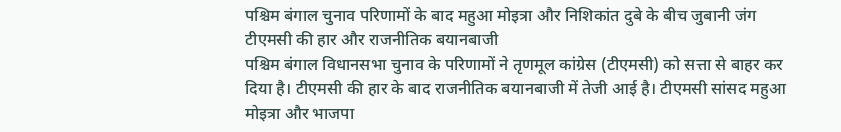पश्चिम बंगाल चुनाव परिणामों के बाद महुआ मोइत्रा और निशिकांत दुबे के बीच जुबानी जंग
टीएमसी की हार और राजनीतिक बयानबाजी
पश्चिम बंगाल विधानसभा चुनाव के परिणामों ने तृणमूल कांग्रेस (टीएमसी) को सत्ता से बाहर कर दिया है। टीएमसी की हार के बाद राजनीतिक बयानबाजी में तेजी आई है। टीएमसी सांसद महुआ मोइत्रा और भाजपा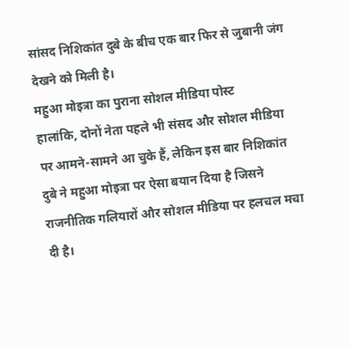सांसद निशिकांत दुबे के बीच एक बार फिर से जुबानी जंग देखने को मिली है।
महुआ मोइत्रा का पुराना सोशल मीडिया पोस्ट
हालांकि, दोनों नेता पहले भी संसद और सोशल मीडिया पर आमने-सामने आ चुके हैं, लेकिन इस बार निशिकांत दुबे ने महुआ मोइत्रा पर ऐसा बयान दिया है जिसने राजनीतिक गलियारों और सोशल मीडिया पर हलचल मचा दी है।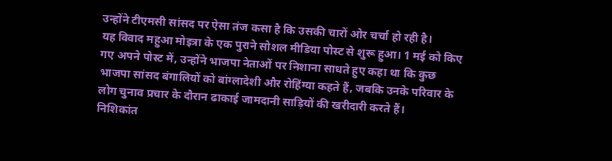उन्होंने टीएमसी सांसद पर ऐसा तंज कसा है कि उसकी चारों ओर चर्चा हो रही है।
यह विवाद महुआ मोइत्रा के एक पुराने सोशल मीडिया पोस्ट से शुरू हुआ। 1 मई को किए गए अपने पोस्ट में, उन्होंने भाजपा नेताओं पर निशाना साधते हुए कहा था कि कुछ भाजपा सांसद बंगालियों को बांग्लादेशी और रोहिंग्या कहते हैं, जबकि उनके परिवार के लोग चुनाव प्रचार के दौरान ढाकाई जामदानी साड़ियों की खरीदारी करते हैं।
निशिकांत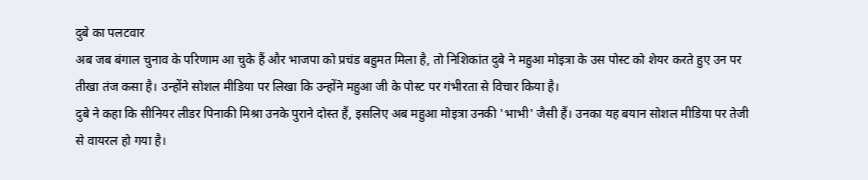दुबे का पलटवार
अब जब बंगाल चुनाव के परिणाम आ चुके हैं और भाजपा को प्रचंड बहुमत मिला है, तो निशिकांत दुबे ने महुआ मोइत्रा के उस पोस्ट को शेयर करते हुए उन पर तीखा तंज कसा है। उन्होंने सोशल मीडिया पर लिखा कि उन्होंने महुआ जी के पोस्ट पर गंभीरता से विचार किया है।
दुबे ने कहा कि सीनियर लीडर पिनाकी मिश्रा उनके पुराने दोस्त हैं, इसलिए अब महुआ मोइत्रा उनकी 'भाभी' जैसी हैं। उनका यह बयान सोशल मीडिया पर तेजी से वायरल हो गया है।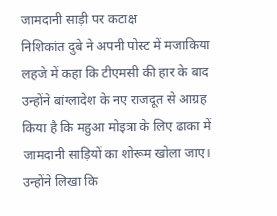जामदानी साड़ी पर कटाक्ष
निशिकांत दुबे ने अपनी पोस्ट में मजाकिया लहजे में कहा कि टीएमसी की हार के बाद उन्होंने बांग्लादेश के नए राजदूत से आग्रह किया है कि महुआ मोइत्रा के लिए ढाका में जामदानी साड़ियों का शोरूम खोला जाए।
उन्होंने लिखा कि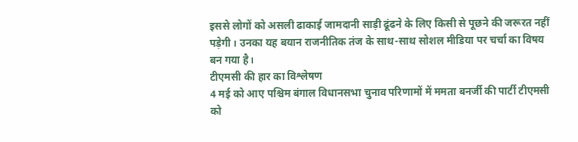इससे लोगों को असली ढाकाई जामदानी साड़ी ढूंढने के लिए किसी से पूछने की जरूरत नहीं पड़ेगी। उनका यह बयान राजनीतिक तंज के साथ-साथ सोशल मीडिया पर चर्चा का विषय बन गया है।
टीएमसी की हार का विश्लेषण
4 मई को आए पश्चिम बंगाल विधानसभा चुनाव परिणामों में ममता बनर्जी की पार्टी टीएमसी को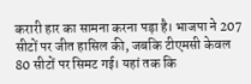करारी हार का सामना करना पड़ा है। भाजपा ने 207 सीटों पर जीत हासिल की, जबकि टीएमसी केवल 80 सीटों पर सिमट गई। यहां तक कि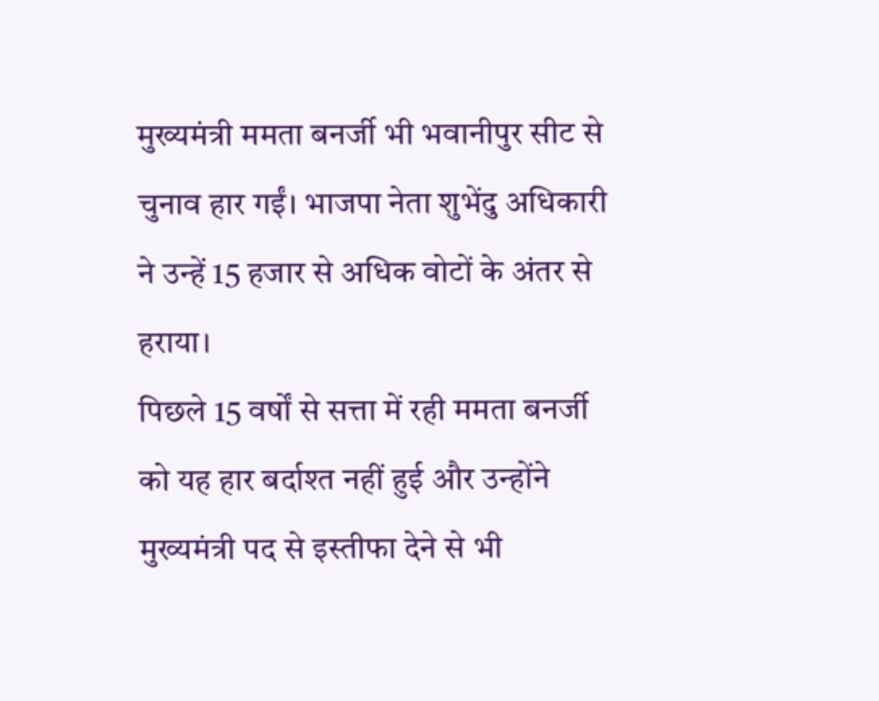मुख्यमंत्री ममता बनर्जी भी भवानीपुर सीट से चुनाव हार गईं। भाजपा नेता शुभेंदु अधिकारी ने उन्हें 15 हजार से अधिक वोटों के अंतर से हराया।
पिछले 15 वर्षों से सत्ता में रही ममता बनर्जी को यह हार बर्दाश्त नहीं हुई और उन्होंने मुख्यमंत्री पद से इस्तीफा देने से भी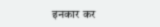इनकार कर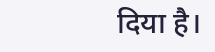दिया है।